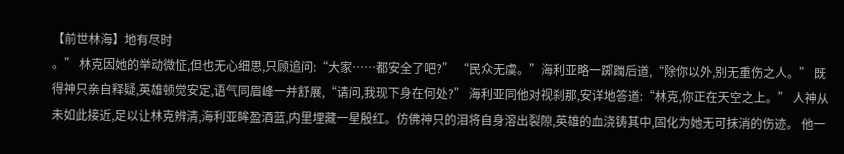【前世林海】地有尽时
。” 林克因她的举动微怔,但也无心细思,只顾追问:“大家……都安全了吧?” “民众无虞。”海利亚略一踯躅后道,“除你以外,别无重伤之人。” 既得神只亲自释疑,英雄顿觉安定,语气同眉峰一并舒展,“请问,我现下身在何处?” 海利亚同他对视刹那,安详地答道:“林克,你正在天空之上。” 人神从未如此接近,足以让林克辨清,海利亚眸盈酒蓝,内里埋藏一星殷红。仿佛神只的泪将自身溶出裂隙,英雄的血浇铸其中,固化为她无可抹消的伤迹。 他一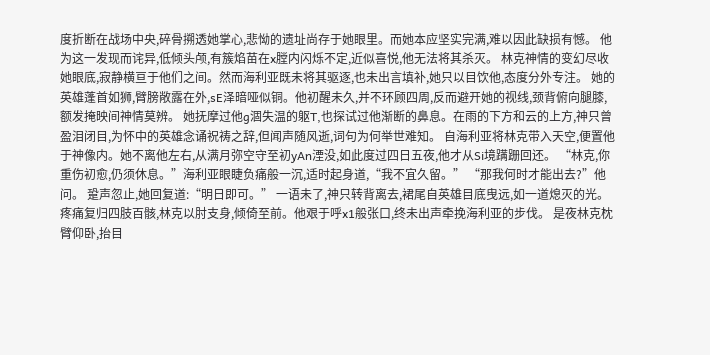度折断在战场中央,碎骨搠透她掌心,悲怮的遗址尚存于她眼里。而她本应坚实完满,难以因此缺损有憾。 他为这一发现而诧异,低倾头颅,有簇焰苗在x膛内闪烁不定,近似喜悦,他无法将其杀灭。 林克神情的变幻尽收她眼底,寂静横亘于他们之间。然而海利亚既未将其驱逐,也未出言填补,她只以目饮他,态度分外专注。 她的英雄蓬首如狮,臂膀敞露在外,sE泽暗哑似铜。他初醒未久,并不环顾四周,反而避开她的视线,颈背俯向腿膝,额发掩映间神情莫辨。 她抚摩过他g涸失温的躯T,也探试过他渐断的鼻息。在雨的下方和云的上方,神只曾盈泪闭目,为怀中的英雄念诵祝祷之辞,但闻声随风逝,词句为何举世难知。 自海利亚将林克带入天空,便置他于神像内。她不离他左右,从满月弥空守至初yAn湮没,如此度过四日五夜,他才从Si境蹒跚回还。 “林克,你重伤初愈,仍须休息。”海利亚眼睫负痛般一沉,适时起身道,“我不宜久留。” “那我何时才能出去?”他问。 跫声忽止,她回复道:“明日即可。” 一语未了,神只转背离去,裙尾自英雄目底曳远,如一道熄灭的光。疼痛复归四肢百骸,林克以肘支身,倾倚至前。他艰于呼x1般张口,终未出声牵挽海利亚的步伐。 是夜林克枕臂仰卧,抬目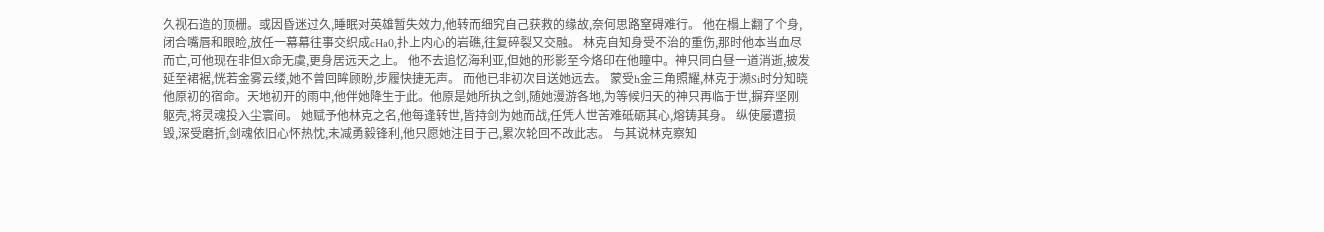久视石造的顶栅。或因昏迷过久,睡眠对英雄暂失效力,他转而细究自己获救的缘故,奈何思路窒碍难行。 他在榻上翻了个身,闭合嘴唇和眼睑,放任一幕幕往事交织成cHa0,扑上内心的岩礁,往复碎裂又交融。 林克自知身受不治的重伤,那时他本当血尽而亡,可他现在非但X命无虞,更身居远天之上。 他不去追忆海利亚,但她的形影至今烙印在他瞳中。神只同白昼一道消逝,披发延至裙裾,恍若金雾云缕,她不曾回眸顾盼,步履快捷无声。 而他已非初次目送她远去。 蒙受h金三角照耀,林克于濒Si时分知晓他原初的宿命。天地初开的雨中,他伴她降生于此。他原是她所执之剑,随她漫游各地,为等候归天的神只再临于世,摒弃坚刚躯壳,将灵魂投入尘寰间。 她赋予他林克之名,他每逢转世,皆持剑为她而战,任凭人世苦难砥砺其心,熔铸其身。 纵使屡遭损毁,深受磨折,剑魂依旧心怀热忱,未减勇毅锋利,他只愿她注目于己,累次轮回不改此志。 与其说林克察知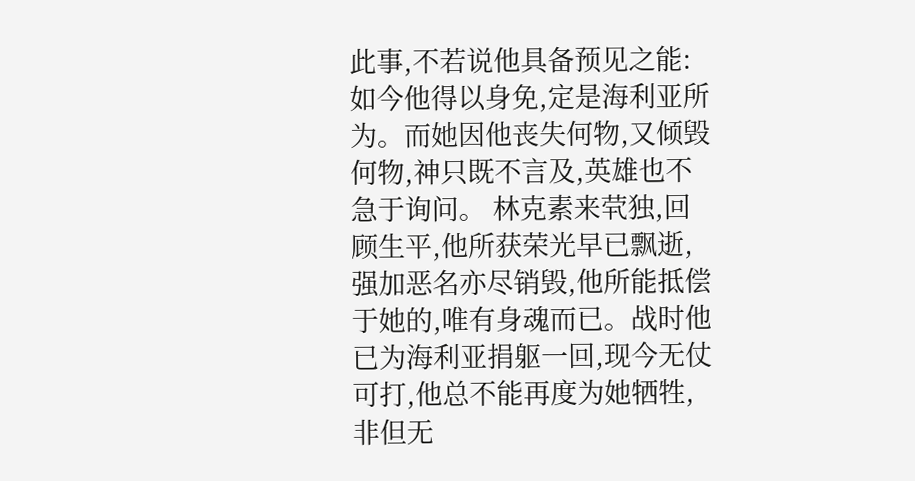此事,不若说他具备预见之能:如今他得以身免,定是海利亚所为。而她因他丧失何物,又倾毁何物,神只既不言及,英雄也不急于询问。 林克素来茕独,回顾生平,他所获荣光早已飘逝,强加恶名亦尽销毁,他所能抵偿于她的,唯有身魂而已。战时他已为海利亚捐躯一回,现今无仗可打,他总不能再度为她牺牲,非但无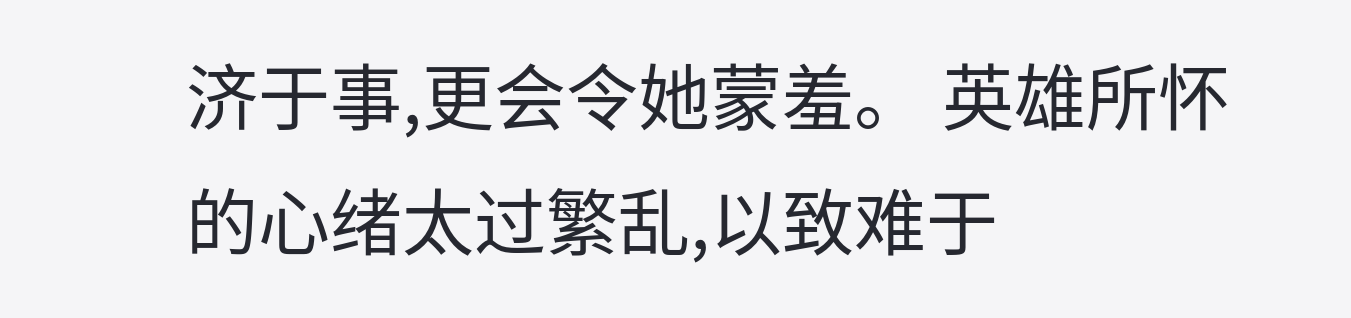济于事,更会令她蒙羞。 英雄所怀的心绪太过繁乱,以致难于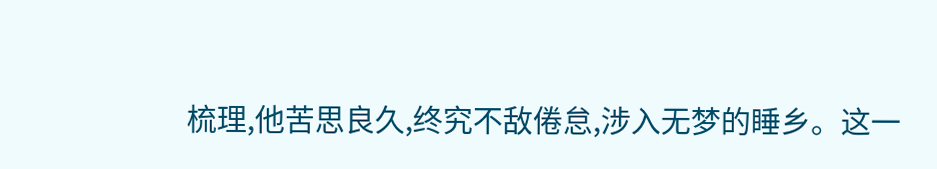梳理,他苦思良久,终究不敌倦怠,涉入无梦的睡乡。这一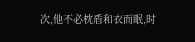次,他不必枕盾和衣而眠,时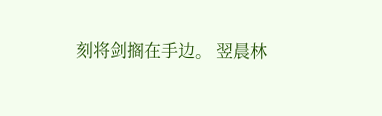刻将剑搁在手边。 翌晨林